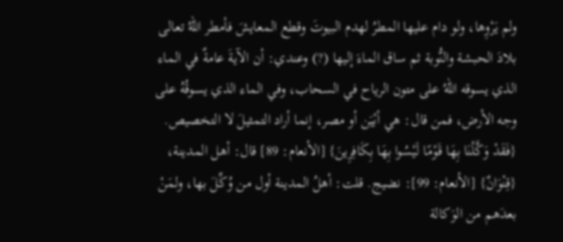ولم يَرْوِها، ولو دام عليها المطرُ لهدم البيوتَ وقطع المعايشَ فأمطر اللهُ تعالى بلادَ الحبشة والنُّوبة ثم ساق الماءَ إليها (?) وعندي: أن الآيةَ عامةٌ في الماء الذي يسوقه اللهُ على متون الرياح في السحاب، وفي الماء الذي يسوقُهُ على وجه الأرض، فمن قال: هي أبْيَن أو مصر، إنما أراد التمثيلَ لا التخصيص.
{فَقَدْ وَكَّلْنَا بِهَا قَوْمًا لَيْسُوا بِهَا بِكَافِرِينَ} [الأنعام: 89] قال: أهل المدينة، {قِنْوَانٌ} [الأنعام: 99]: نضيج. قلت: أهلُ المدينة أول من وُكِّلَ بها، ولمَنْ بعدَهم من الوَكالة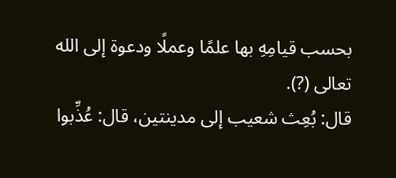بحسب قيامِهِ بها علمًا وعملًا ودعوة إلى الله تعالى (?).
قال: بُعِث شعيب إلى مدينتين، قال: عُذِّبوا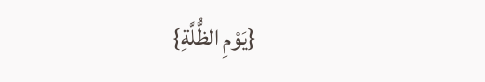{يَوْمِ الظُّلَّةِ}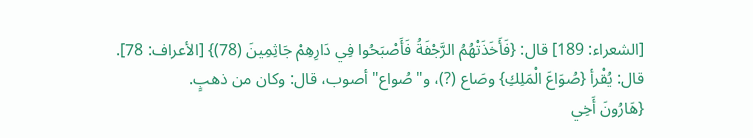[الشعراء: 189] قال: {فَأَخَذَتْهُمُ الرَّجْفَةُ فَأَصْبَحُوا فِي دَارِهِمْ جَاثِمِينَ (78)} [الأعراف: 78].
قال: يُقْرأ {صُوَاعَ الْمَلِكِ} وصَاع (?)، و"صُواع" أصوب، قال: وكان من ذهبٍ.
{هَارُونَ أَخِي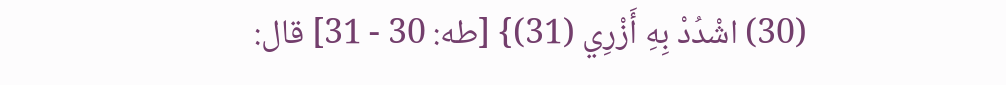(30) اشْدُدْ بِهِ أَزْرِي (31)} [طه: 30 - 31] قال: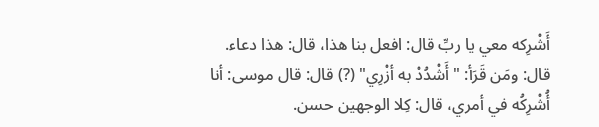أَشْرِكه معي يا ربِّ قال: افعل بنا هذا، قال: هذا دعاء. قال: ومَن قَرَأ: "أَشْدُدْ به أزْرِي" (?) قال: قال موسى: أنا أُشْرِكُه في أمري، قال: كِلا الوجهين حسن.